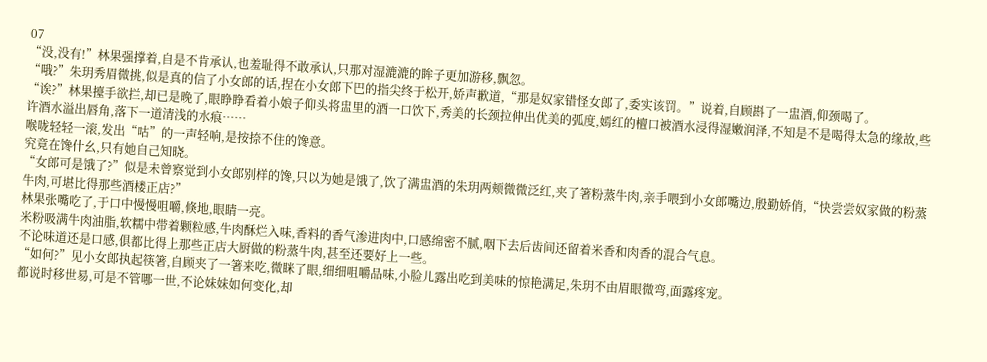07
“没,没有!”林果强撑着,自是不肯承认,也羞耻得不敢承认,只那对湿漉漉的眸子更加游移,飘忽。
“哦?”朱玥秀眉微挑,似是真的信了小女郎的话,捏在小女郎下巴的指尖终于松开,娇声歉道,“那是奴家错怪女郎了,委实该罚。”说着,自顾斟了一盅酒,仰颈喝了。
“诶?”林果擡手欲拦,却已是晚了,眼睁睁看着小娘子仰头将盅里的酒一口饮下,秀美的长颈拉伸出优美的弧度,嫣红的檀口被酒水浸得湿嫩润泽,不知是不是喝得太急的缘故,些许酒水溢出唇角,落下一道清浅的水痕……
喉咙轻轻一滚,发出“咕”的一声轻响,是按捺不住的馋意。
究竟在馋什幺,只有她自己知晓。
“女郎可是饿了?”似是未曾察觉到小女郎别样的馋,只以为她是饿了,饮了满盅酒的朱玥两颊微微泛红,夹了箸粉蒸牛肉,亲手喂到小女郎嘴边,殷勤娇俏,“快尝尝奴家做的粉蒸牛肉,可堪比得那些酒楼正店?”
林果张嘴吃了,于口中慢慢咀嚼,倏地,眼睛一亮。
米粉吸满牛肉油脂,软糯中带着颗粒感,牛肉酥烂入味,香料的香气渗进肉中,口感绵密不腻,咽下去后齿间还留着米香和肉香的混合气息。
不论味道还是口感,俱都比得上那些正店大厨做的粉蒸牛肉,甚至还要好上一些。
“如何?”见小女郎执起筷箸,自顾夹了一箸来吃,微眯了眼,细细咀嚼品味,小脸儿露出吃到美味的惊艳满足,朱玥不由眉眼微弯,面露疼宠。
都说时移世易,可是不管哪一世,不论妹妹如何变化,却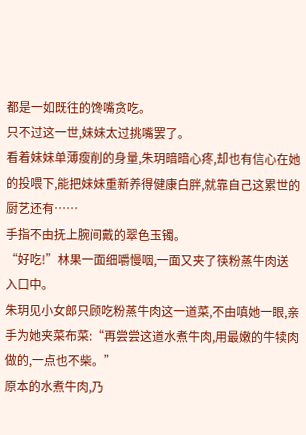都是一如既往的馋嘴贪吃。
只不过这一世,妹妹太过挑嘴罢了。
看着妹妹单薄瘦削的身量,朱玥暗暗心疼,却也有信心在她的投喂下,能把妹妹重新养得健康白胖,就靠自己这累世的厨艺还有……
手指不由抚上腕间戴的翠色玉镯。
“好吃!”林果一面细嚼慢咽,一面又夹了筷粉蒸牛肉送入口中。
朱玥见小女郎只顾吃粉蒸牛肉这一道菜,不由嗔她一眼,亲手为她夹菜布菜:“再尝尝这道水煮牛肉,用最嫩的牛犊肉做的,一点也不柴。”
原本的水煮牛肉,乃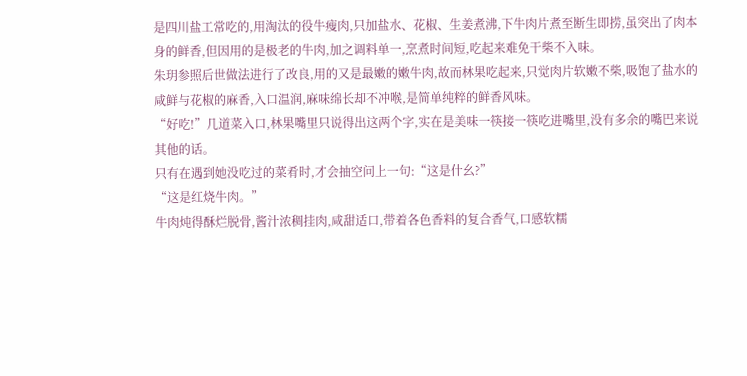是四川盐工常吃的,用淘汰的役牛瘦肉,只加盐水、花椒、生姜煮沸,下牛肉片煮至断生即捞,虽突出了肉本身的鲜香,但因用的是极老的牛肉,加之调料单一,烹煮时间短,吃起来难免干柴不入味。
朱玥参照后世做法进行了改良,用的又是最嫩的嫩牛肉,故而林果吃起来,只觉肉片软嫩不柴,吸饱了盐水的咸鲜与花椒的麻香,入口温润,麻味绵长却不冲喉,是简单纯粹的鲜香风味。
“好吃!”几道菜入口,林果嘴里只说得出这两个字,实在是美味一筷接一筷吃进嘴里,没有多余的嘴巴来说其他的话。
只有在遇到她没吃过的菜肴时,才会抽空问上一句:“这是什幺?”
“这是红烧牛肉。”
牛肉炖得酥烂脱骨,酱汁浓稠挂肉,咸甜适口,带着各色香料的复合香气,口感软糯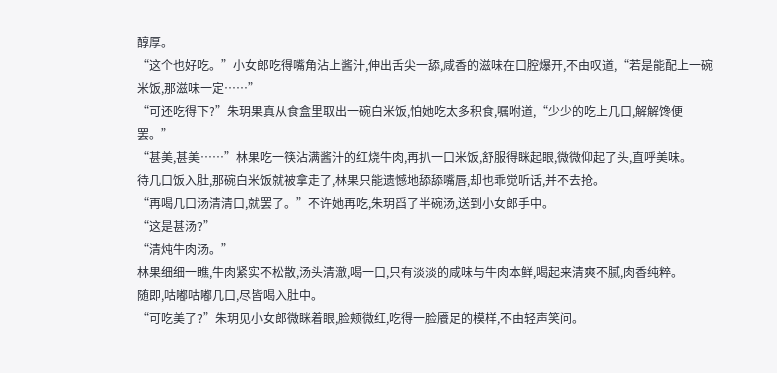醇厚。
“这个也好吃。”小女郎吃得嘴角沾上酱汁,伸出舌尖一舔,咸香的滋味在口腔爆开,不由叹道,“若是能配上一碗米饭,那滋味一定……”
“可还吃得下?”朱玥果真从食盒里取出一碗白米饭,怕她吃太多积食,嘱咐道,“少少的吃上几口,解解馋便罢。”
“甚美,甚美……”林果吃一筷沾满酱汁的红烧牛肉,再扒一口米饭,舒服得眯起眼,微微仰起了头,直呼美味。
待几口饭入肚,那碗白米饭就被拿走了,林果只能遗憾地舔舔嘴唇,却也乖觉听话,并不去抢。
“再喝几口汤清清口,就罢了。”不许她再吃,朱玥舀了半碗汤,送到小女郎手中。
“这是甚汤?”
“清炖牛肉汤。”
林果细细一瞧,牛肉紧实不松散,汤头清澈,喝一口,只有淡淡的咸味与牛肉本鲜,喝起来清爽不腻,肉香纯粹。
随即,咕嘟咕嘟几口,尽皆喝入肚中。
“可吃美了?”朱玥见小女郎微眯着眼,脸颊微红,吃得一脸餍足的模样,不由轻声笑问。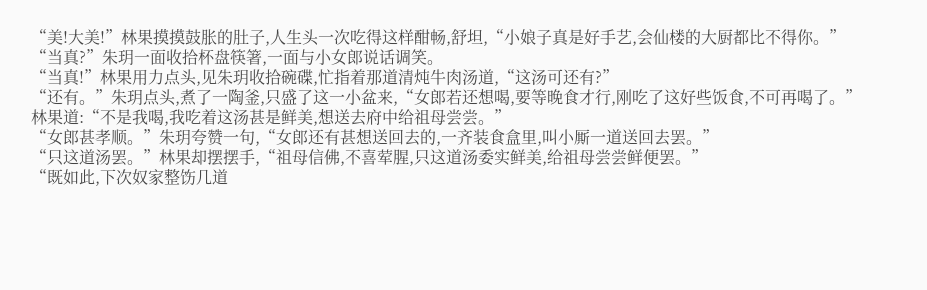“美!大美!”林果摸摸鼓胀的肚子,人生头一次吃得这样酣畅,舒坦,“小娘子真是好手艺,会仙楼的大厨都比不得你。”
“当真?”朱玥一面收拾杯盘筷箸,一面与小女郎说话调笑。
“当真!”林果用力点头,见朱玥收拾碗碟,忙指着那道清炖牛肉汤道,“这汤可还有?”
“还有。”朱玥点头,煮了一陶釜,只盛了这一小盆来,“女郎若还想喝,要等晚食才行,刚吃了这好些饭食,不可再喝了。”
林果道:“不是我喝,我吃着这汤甚是鲜美,想送去府中给祖母尝尝。”
“女郎甚孝顺。”朱玥夸赞一句,“女郎还有甚想送回去的,一齐装食盒里,叫小厮一道送回去罢。”
“只这道汤罢。”林果却摆摆手,“祖母信佛,不喜荤腥,只这道汤委实鲜美,给祖母尝尝鲜便罢。”
“既如此,下次奴家整饬几道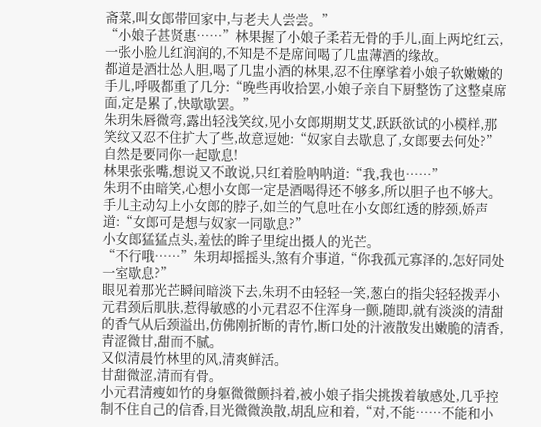斋菜,叫女郎带回家中,与老夫人尝尝。”
“小娘子甚贤惠……”林果握了小娘子柔若无骨的手儿,面上两坨红云,一张小脸儿红润润的,不知是不是席间喝了几盅薄酒的缘故。
都道是酒壮怂人胆,喝了几盅小酒的林果,忍不住摩挲着小娘子软嫩嫩的手儿,呼吸都重了几分:“晚些再收拾罢,小娘子亲自下厨整饬了这整桌席面,定是累了,快歇歇罢。”
朱玥朱唇微弯,露出轻浅笑纹,见小女郎期期艾艾,跃跃欲试的小模样,那笑纹又忍不住扩大了些,故意逗她:“奴家自去歇息了,女郎要去何处?”
自然是要同你一起歇息!
林果张张嘴,想说又不敢说,只红着脸呐呐道:“我,我也……”
朱玥不由暗笑,心想小女郎一定是酒喝得还不够多,所以胆子也不够大。
手儿主动勾上小女郎的脖子,如兰的气息吐在小女郎红透的脖颈,娇声道:“女郎可是想与奴家一同歇息?”
小女郎猛猛点头,羞怯的眸子里绽出摄人的光芒。
“不行哦……”朱玥却摇摇头,煞有介事道,“你我孤元寡泽的,怎好同处一室歇息?”
眼见着那光芒瞬间暗淡下去,朱玥不由轻轻一笑,葱白的指尖轻轻拨弄小元君颈后肌肤,惹得敏感的小元君忍不住浑身一颤,随即,就有淡淡的清甜的香气从后颈溢出,仿佛刚折断的青竹,断口处的汁液散发出嫩脆的清香,青涩微甘,甜而不腻。
又似清晨竹林里的风,清爽鲜活。
甘甜微涩,清而有骨。
小元君清瘦如竹的身躯微微颤抖着,被小娘子指尖挑拨着敏感处,几乎控制不住自己的信香,目光微微涣散,胡乱应和着,“对,不能……不能和小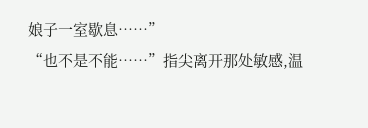娘子一室歇息……”
“也不是不能……”指尖离开那处敏感,温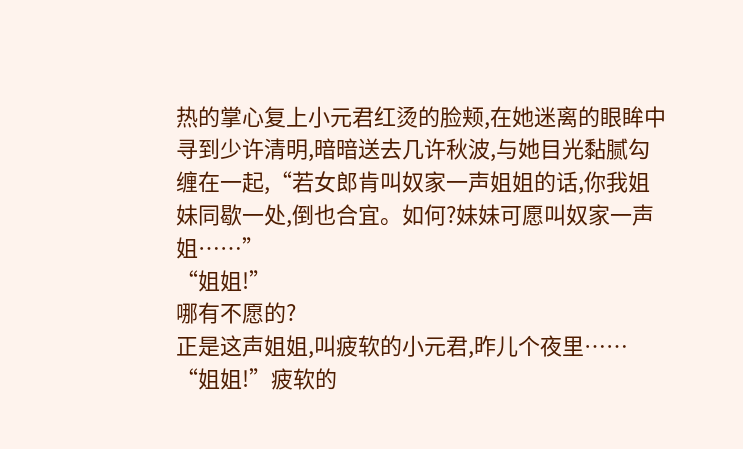热的掌心复上小元君红烫的脸颊,在她迷离的眼眸中寻到少许清明,暗暗送去几许秋波,与她目光黏腻勾缠在一起,“若女郎肯叫奴家一声姐姐的话,你我姐妹同歇一处,倒也合宜。如何?妹妹可愿叫奴家一声姐……”
“姐姐!”
哪有不愿的?
正是这声姐姐,叫疲软的小元君,昨儿个夜里……
“姐姐!”疲软的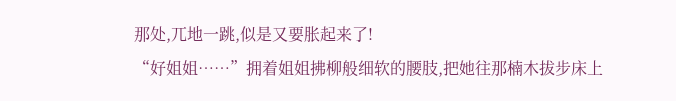那处,兀地一跳,似是又要胀起来了!
“好姐姐……”拥着姐姐拂柳般细软的腰肢,把她往那楠木拔步床上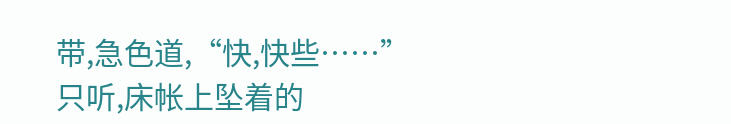带,急色道,“快,快些……”
只听,床帐上坠着的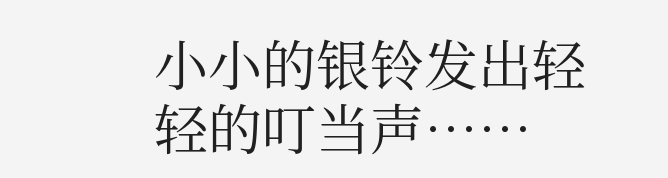小小的银铃发出轻轻的叮当声……